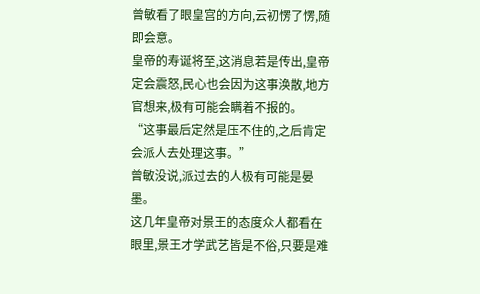曾敏看了眼皇宫的方向,云初愣了愣,随即会意。
皇帝的寿诞将至,这消息若是传出,皇帝定会震怒,民心也会因为这事涣散,地方官想来,极有可能会瞒着不报的。
“这事最后定然是压不住的,之后肯定会派人去处理这事。”
曾敏没说,派过去的人极有可能是晏墨。
这几年皇帝对景王的态度众人都看在眼里,景王才学武艺皆是不俗,只要是难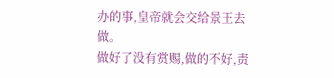办的事,皇帝就会交给景王去做。
做好了没有赏赐,做的不好,责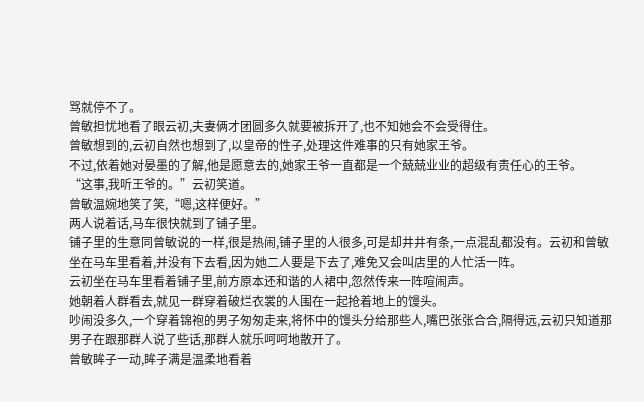骂就停不了。
曾敏担忧地看了眼云初,夫妻俩才团圆多久就要被拆开了,也不知她会不会受得住。
曾敏想到的,云初自然也想到了,以皇帝的性子,处理这件难事的只有她家王爷。
不过,依着她对晏墨的了解,他是愿意去的,她家王爷一直都是一个兢兢业业的超级有责任心的王爷。
“这事,我听王爷的。”云初笑道。
曾敏温婉地笑了笑,“嗯,这样便好。”
两人说着话,马车很快就到了铺子里。
铺子里的生意同曾敏说的一样,很是热闹,铺子里的人很多,可是却井井有条,一点混乱都没有。云初和曾敏坐在马车里看着,并没有下去看,因为她二人要是下去了,难免又会叫店里的人忙活一阵。
云初坐在马车里看着铺子里,前方原本还和谐的人裙中,忽然传来一阵喧闹声。
她朝着人群看去,就见一群穿着破烂衣裳的人围在一起抢着地上的馒头。
吵闹没多久,一个穿着锦袍的男子匆匆走来,将怀中的馒头分给那些人,嘴巴张张合合,隔得远,云初只知道那男子在跟那群人说了些话,那群人就乐呵呵地散开了。
曾敏眸子一动,眸子满是温柔地看着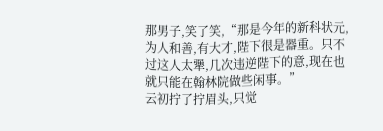那男子,笑了笑,“那是今年的新科状元,为人和善,有大才,陛下很是器重。只不过这人太犟,几次违逆陛下的意,现在也就只能在翰林院做些闲事。”
云初拧了拧眉头,只觉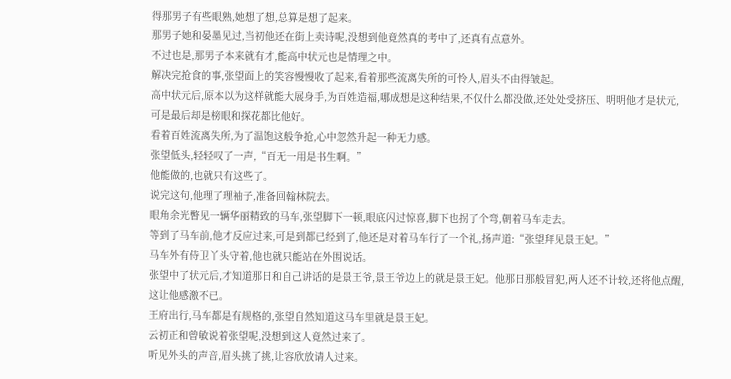得那男子有些眼熟,她想了想,总算是想了起来。
那男子她和晏墨见过,当初他还在街上卖诗呢,没想到他竟然真的考中了,还真有点意外。
不过也是,那男子本来就有才,能高中状元也是情理之中。
解决完抢食的事,张望面上的笑容慢慢收了起来,看着那些流离失所的可怜人,眉头不由得皱起。
高中状元后,原本以为这样就能大展身手,为百姓造福,哪成想是这种结果,不仅什么都没做,还处处受挤压、明明他才是状元,可是最后却是榜眼和探花都比他好。
看着百姓流离失所,为了温饱这般争抢,心中忽然升起一种无力感。
张望低头,轻轻叹了一声,“百无一用是书生啊。”
他能做的,也就只有这些了。
说完这句,他理了理袖子,准备回翰林院去。
眼角余光瞥见一辆华丽精致的马车,张望脚下一顿,眼底闪过惊喜,脚下也拐了个弯,朝着马车走去。
等到了马车前,他才反应过来,可是到都已经到了,他还是对着马车行了一个礼,扬声道:“张望拜见景王妃。”
马车外有侍卫丫头守着,他也就只能站在外围说话。
张望中了状元后,才知道那日和自己讲话的是景王爷,景王爷边上的就是景王妃。他那日那般冒犯,两人还不计较,还将他点醒,这让他感激不已。
王府出行,马车都是有规格的,张望自然知道这马车里就是景王妃。
云初正和曾敏说着张望呢,没想到这人竟然过来了。
听见外头的声音,眉头挑了挑,让容欣放请人过来。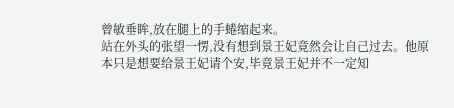曾敏垂眸,放在腿上的手蜷缩起来。
站在外头的张望一愣,没有想到景王妃竟然会让自己过去。他原本只是想要给景王妃请个安,毕竟景王妃并不一定知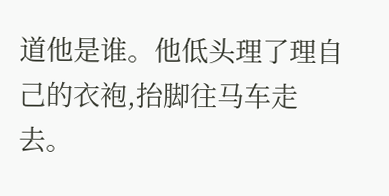道他是谁。他低头理了理自己的衣袍,抬脚往马车走去。